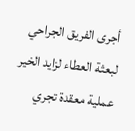أجرى الفريق الجراحي لبعثة العطاء لزايد الخير عملية معقدة تجري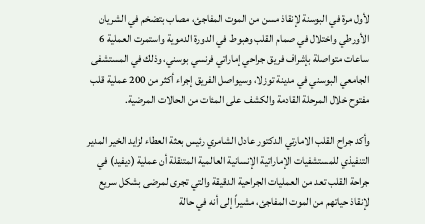لأول مرة في البوسنة لإنقاذ مسن من الموت المفاجئ، مصاب بتضخم في الشريان الأورطي واختلال في صمام القلب وهبوط في الدورة الدموية واستمرت العملية 6 ساعات متواصلة بإشراف فريق جراحي إماراتي فرنسي بوسني، وذلك في المستشفى الجامعي البوسني في مدينة توزلا، وسيواصل الفريق إجراء أكثر من 200 عملية قلب مفتوح خلال المرحلة القادمة والكشف على المئات من الحالات المرضية.

وأكد جراح القلب الامارتي الدكتور عادل الشامري رئيس بعثة العطاء لزايد الخير المدير التنفيذي للمستشفيات الإماراتية الإنسانية العالمية المتنقلة أن عملية (ديفيد) في جراحة القلب تعد من العمليات الجراحية الدقيقة والتي تجرى لمرضى بشكل سريع لإنقاذ حياتهم من الموت المفاجئ، مشيراً إلى أنه في حالة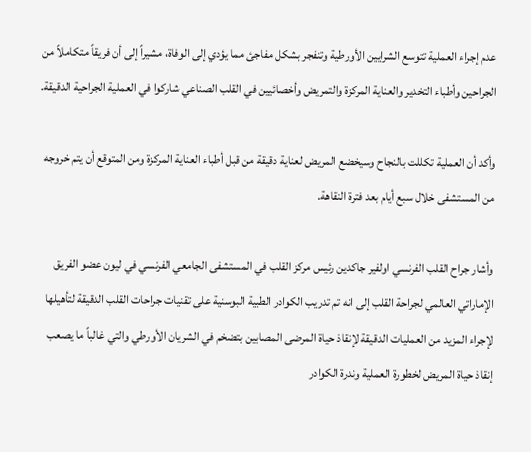عدم إجراء العملية تتوسع الشرايين الأورطية وتنفجر بشكل مفاجئ مما يؤدي إلى الوفاة، مشيراً إلى أن فريقاً متكاملاً من الجراحين وأطباء التخدير والعناية المركزة والتمريض وأخصائيين في القلب الصناعي شاركوا في العملية الجراحية الدقيقة.

وأكد أن العملية تكللت بالنجاح وسيخضع المريض لعناية دقيقة من قبل أطباء العناية المركزة ومن المتوقع أن يتم خروجه من المستشفى خلال سبع أيام بعد فترة النقاهة.

وأشار جراح القلب الفرنسي اولفير جاكدين رئيس مركز القلب في المستشفى الجامعي الفرنسي في ليون عضو الفريق الإماراتي العالمي لجراحة القلب إلى انه تم تدريب الكوادر الطبية البوسنية على تقنيات جراحات القلب الدقيقة لتأهيلها لإجراء المزيد من العمليات الدقيقة لإنقاذ حياة المرضى المصابين بتضخم في الشريان الأورطي والتي غالباً ما يصعب إنقاذ حياة المريض لخطورة العملية وندرة الكوادر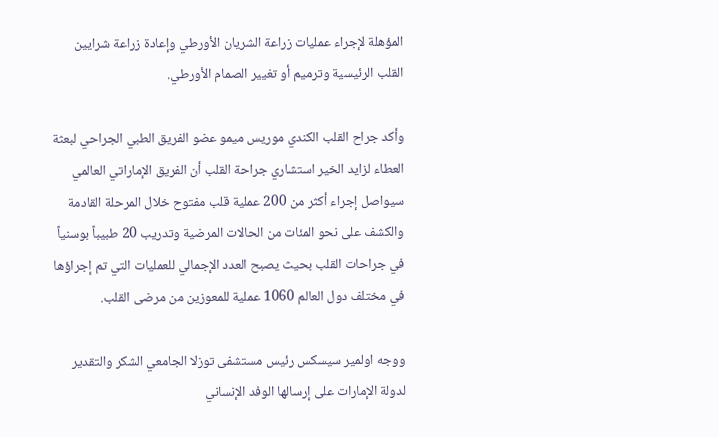المؤهلة لإجراء عمليات زراعة الشريان الأورطي وإعادة زراعة شرايين القلب الرئيسية وترميم أو تغيير الصمام الأورطي.

وأكد جراح القلب الكندي موريس ميمو عضو الفريق الطبي الجراحي لبعثة العطاء لزايد الخير استشاري جراحة القلب أن الفريق الإماراتي العالمي سيواصل إجراء أكثر من 200 عملية قلب مفتوح خلال المرحلة القادمة والكشف على نحو المئات من الحالات المرضية وتدريب 20 طبيباً بوسنياً في جراحات القلب بحيث يصبح العدد الإجمالي للعمليات التي تم إجراؤها في مختلف دول العالم 1060 عملية للمعوزين من مرضى القلب.

ووجه اولمير سيسكس رئيس مستشفى توزلا الجامعي الشكر والتقدير لدولة الإمارات على إرسالها الوفد الإنساني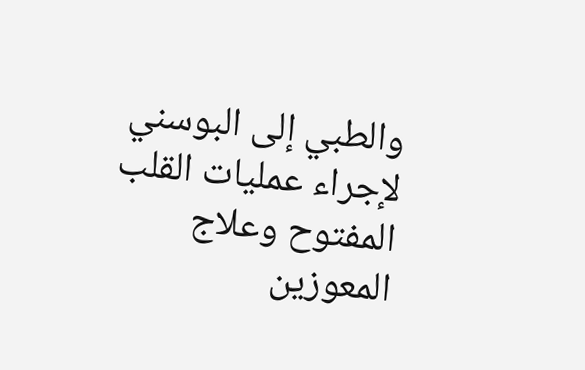والطبي إلى البوسني لإجراء عمليات القلب المفتوح وعلاج المعوزين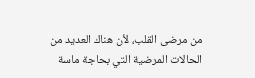من مرضى القلب، لأن هناك العديد من الحالات المرضية التي بحاجة ماسة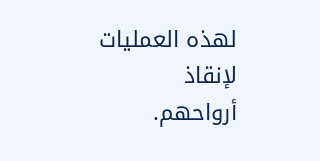لهذه العمليات لإنقاذ أرواحهم.